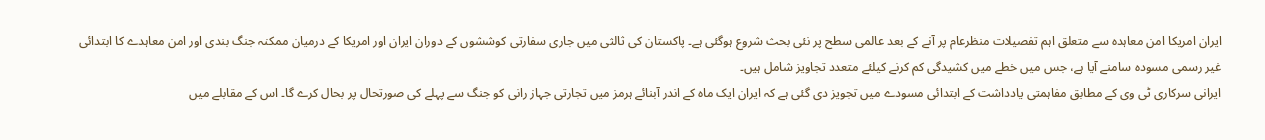ایران امریکا امن معاہدہ سے متعلق اہم تفصیلات منظرعام پر آنے کے بعد عالمی سطح پر نئی بحث شروع ہوگئی ہے۔ پاکستان کی ثالثی میں جاری سفارتی کوششوں کے دوران ایران اور امریکا کے درمیان ممکنہ جنگ بندی اور امن معاہدے کا ابتدائی غیر رسمی مسودہ سامنے آیا ہے، جس میں خطے میں کشیدگی کم کرنے کیلئے متعدد تجاویز شامل ہیں۔
ایرانی سرکاری ٹی وی کے مطابق مفاہمتی یادداشت کے ابتدائی مسودے میں تجویز دی گئی ہے کہ ایران ایک ماہ کے اندر آبنائے ہرمز میں تجارتی جہاز رانی کو جنگ سے پہلے کی صورتحال پر بحال کرے گا۔ اس کے مقابلے میں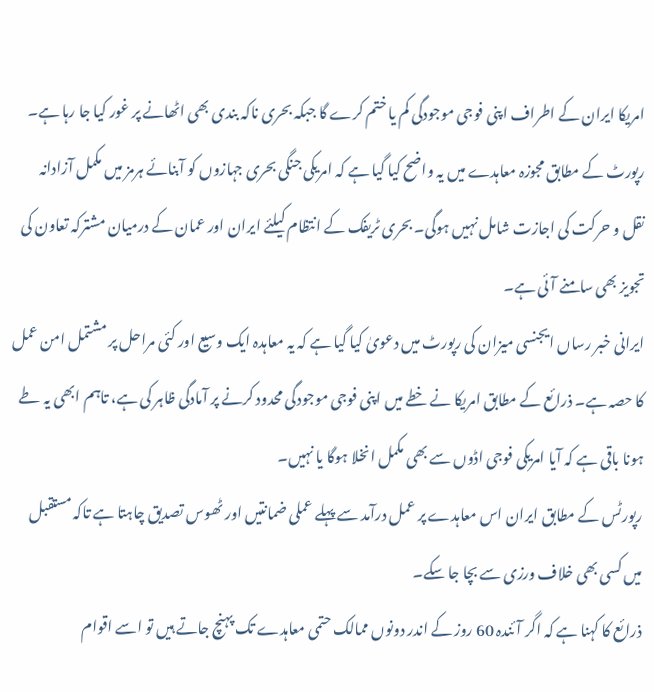امریکا ایران کے اطراف اپنی فوجی موجودگی کم یا ختم کرے گا جبکہ بحری ناکہ بندی بھی اٹھانے پر غور کیا جا رہا ہے۔
رپورٹ کے مطابق مجوزہ معاہدے میں یہ واضح کیا گیا ہے کہ امریکی جنگی بحری جہازوں کو آبنائے ہرمز میں مکمل آزادانہ نقل و حرکت کی اجازت شامل نہیں ہوگی۔ بحری ٹریفک کے انتظام کیلئے ایران اور عمان کے درمیان مشترکہ تعاون کی تجویز بھی سامنے آئی ہے۔
ایرانی خبر رساں ایجنسی میزان کی رپورٹ میں دعویٰ کیا گیا ہے کہ یہ معاہدہ ایک وسیع اور کئی مراحل پر مشتمل امن عمل کا حصہ ہے۔ ذرائع کے مطابق امریکا نے خطے میں اپنی فوجی موجودگی محدود کرنے پر آمادگی ظاہر کی ہے، تاہم ابھی یہ طے ہونا باقی ہے کہ آیا امریکی فوجی اڈوں سے بھی مکمل انخلا ہوگا یا نہیں۔
رپورٹس کے مطابق ایران اس معاہدے پر عمل درآمد سے پہلے عملی ضمانتیں اور ٹھوس تصدیق چاہتا ہے تاکہ مستقبل میں کسی بھی خلاف ورزی سے بچا جا سکے۔
ذرائع کا کہنا ہے کہ اگر آئندہ 60 روز کے اندر دونوں ممالک حتمی معاہدے تک پہنچ جاتے ہیں تو اسے اقوام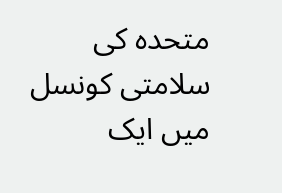متحدہ کی سلامتی کونسل میں ایک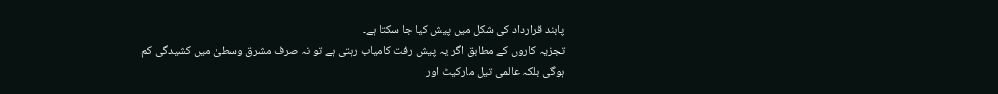پابند قرارداد کی شکل میں پیش کیا جا سکتا ہے۔
تجزیہ کاروں کے مطابق اگر یہ پیش رفت کامیاب رہتی ہے تو نہ صرف مشرق وسطیٰ میں کشیدگی کم ہوگی بلکہ عالمی تیل مارکیٹ اور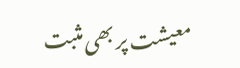معیشت پر بھی مثبت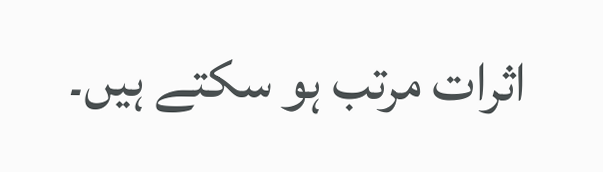اثرات مرتب ہو سکتے ہیں۔